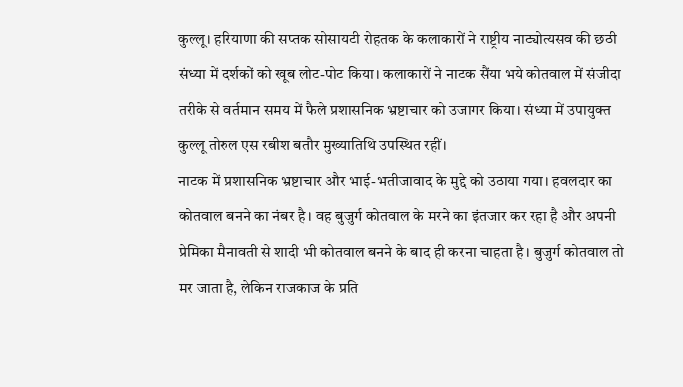कुल्लू। हरियाणा की सप्तक सोसायटी रोहतक के कलाकारों ने राष्ट्रीय नाट्योत्यसव की छठी संध्या में दर्शकों को खूब लोट-पोट किया। कलाकारों ने नाटक सैंया भये कोतवाल में संजीदा तरीके से वर्तमान समय में फैले प्रशासनिक भ्रष्टाचार को उजागर किया। संध्या में उपायुक्त कुल्लू तोरुल एस रबीश बतौर मुख्यातिथि उपस्थित रहीं।
नाटक में प्रशासनिक भ्रष्टाचार और भाई-भतीजावाद के मुद्दे को उठाया गया। हवलदार का कोतवाल बनने का नंबर है। वह बुजुर्ग कोतवाल के मरने का इंतजार कर रहा है और अपनी प्रेमिका मैनावती से शादी भी कोतवाल बनने के बाद ही करना चाहता है। बुजुर्ग कोतवाल तो मर जाता है, लेकिन राजकाज के प्रति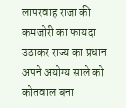लापरवाह राजा की कमजोरी का फायदा उठाकर राज्य का प्रधान अपने अयोग्य साले को कोतवाल बना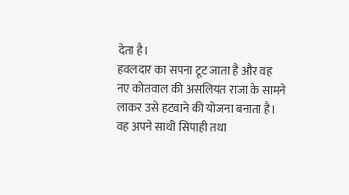देता है।
हवलदार का सपना टूट जाता है और वह नए कोतवाल की असलियत राजा के सामने लाकर उसे हटवाने की योजना बनाता है। वह अपने साथी सिपाही तथा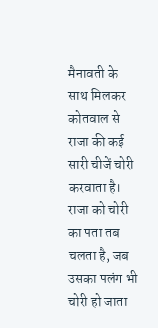मैनावती के साथ मिलकर कोतवाल से राजा की कई सारी चीजें चोरी करवाता है। राजा को चोरी का पता तब चलता है, जब उसका पलंग भी चोरी हो जाता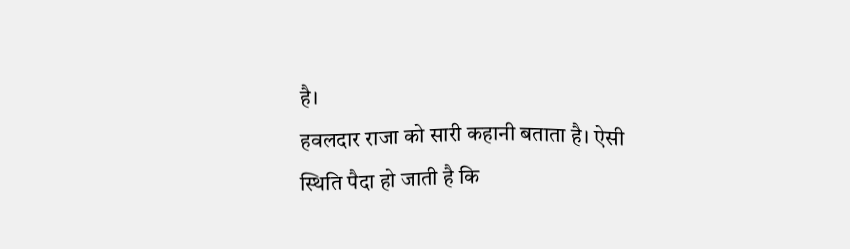है।
हवलदार राजा को सारी कहानी बताता है। ऐसी स्थिति पैदा हो जाती है कि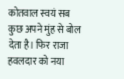कोतवाल स्वयं सब कुछ अपने मुंह से बोल देता है। फिर राजा हवलदार को नया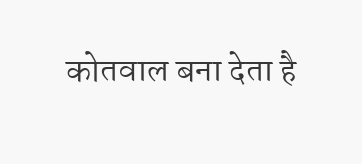कोतवाल बना देता है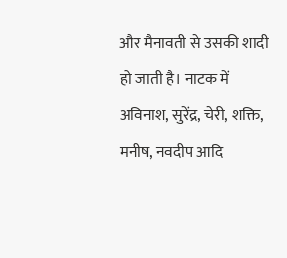और मैनावती से उसकी शादी हो जाती है। नाटक में अविनाश, सुरेंद्र, चेरी, शक्ति, मनीष, नवदीप आदि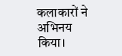कलाकारों ने अभिनय किया।